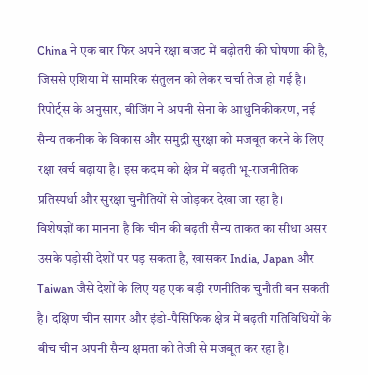China ने एक बार फिर अपने रक्षा बजट में बढ़ोतरी की घोषणा की है, जिससे एशिया में सामरिक संतुलन को लेकर चर्चा तेज हो गई है। रिपोर्ट्स के अनुसार, बीजिंग ने अपनी सेना के आधुनिकीकरण, नई सैन्य तकनीक के विकास और समुद्री सुरक्षा को मजबूत करने के लिए रक्षा खर्च बढ़ाया है। इस कदम को क्षेत्र में बढ़ती भू-राजनीतिक प्रतिस्पर्धा और सुरक्षा चुनौतियों से जोड़कर देखा जा रहा है।
विशेषज्ञों का मानना है कि चीन की बढ़ती सैन्य ताकत का सीधा असर उसके पड़ोसी देशों पर पड़ सकता है, खासकर India, Japan और Taiwan जैसे देशों के लिए यह एक बड़ी रणनीतिक चुनौती बन सकती है। दक्षिण चीन सागर और इंडो-पैसिफिक क्षेत्र में बढ़ती गतिविधियों के बीच चीन अपनी सैन्य क्षमता को तेजी से मजबूत कर रहा है।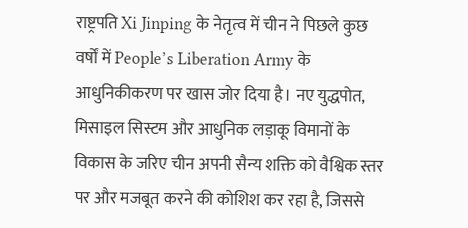राष्ट्रपति Xi Jinping के नेतृत्व में चीन ने पिछले कुछ वर्षों में People’s Liberation Army के आधुनिकीकरण पर खास जोर दिया है। नए युद्धपोत, मिसाइल सिस्टम और आधुनिक लड़ाकू विमानों के विकास के जरिए चीन अपनी सैन्य शक्ति को वैश्विक स्तर पर और मजबूत करने की कोशिश कर रहा है, जिससे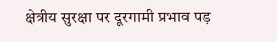क्षेत्रीय सुरक्षा पर दूरगामी प्रभाव पड़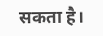सकता है।